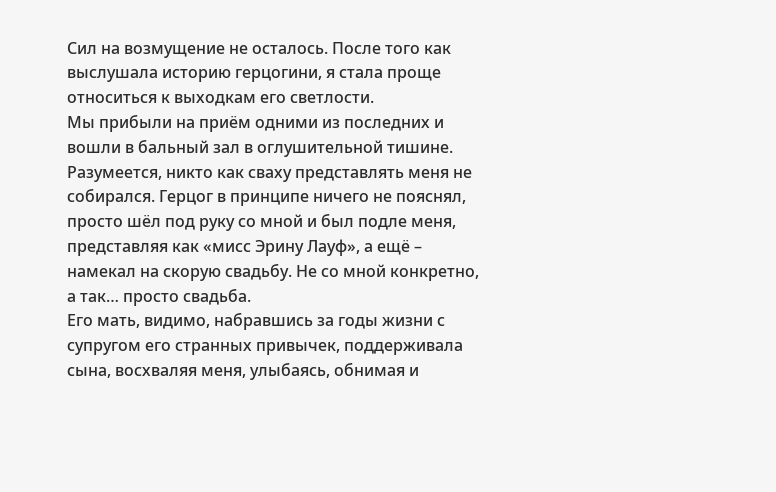Сил на возмущение не осталось. После того как выслушала историю герцогини, я стала проще относиться к выходкам его светлости.
Мы прибыли на приём одними из последних и вошли в бальный зал в оглушительной тишине. Разумеется, никто как сваху представлять меня не собирался. Герцог в принципе ничего не пояснял, просто шёл под руку со мной и был подле меня, представляя как «мисс Эрину Лауф», а ещё – намекал на скорую свадьбу. Не со мной конкретно, а так… просто свадьба.
Его мать, видимо, набравшись за годы жизни с супругом его странных привычек, поддерживала сына, восхваляя меня, улыбаясь, обнимая и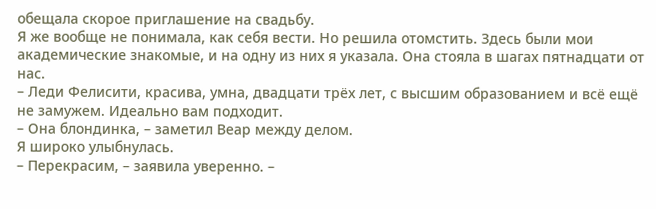обещала скорое приглашение на свадьбу.
Я же вообще не понимала, как себя вести. Но решила отомстить. Здесь были мои академические знакомые, и на одну из них я указала. Она стояла в шагах пятнадцати от нас.
– Леди Фелисити, красива, умна, двадцати трёх лет, с высшим образованием и всё ещё не замужем. Идеально вам подходит.
– Она блондинка, – заметил Веар между делом.
Я широко улыбнулась.
– Перекрасим, – заявила уверенно. –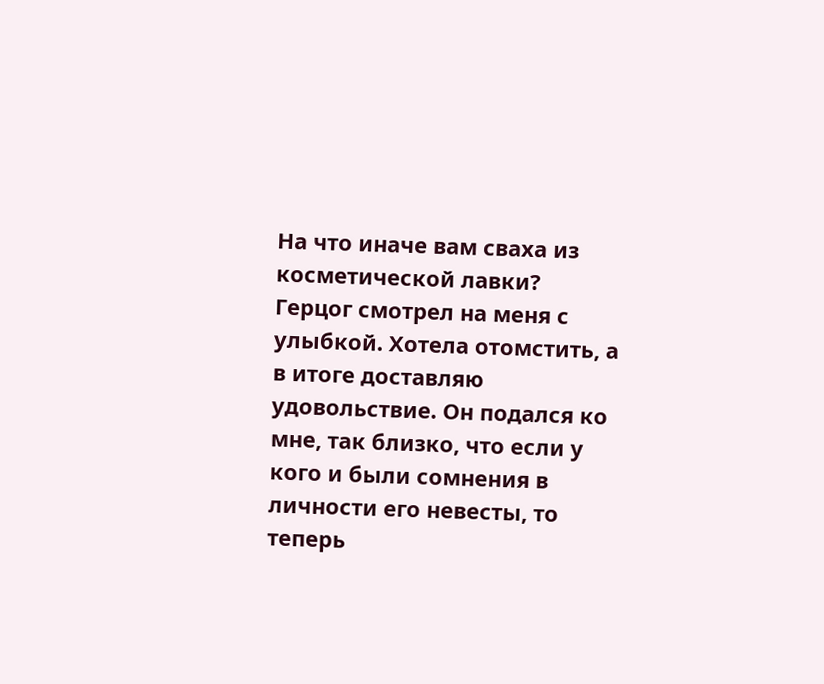На что иначе вам сваха из косметической лавки?
Герцог смотрел на меня с улыбкой. Хотела отомстить, а в итоге доставляю удовольствие. Он подался ко мне, так близко, что если у кого и были сомнения в личности его невесты, то теперь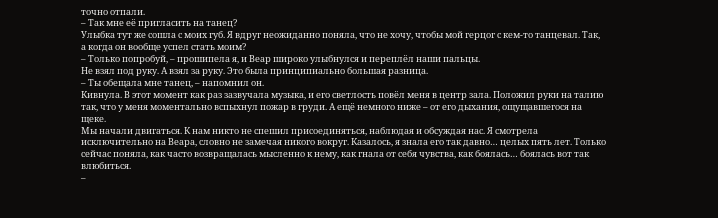точно отпали.
– Так мне её пригласить на танец?
Улыбка тут же сошла с моих губ. Я вдруг неожиданно поняла, что не хочу, чтобы мой герцог с кем-то танцевал. Так, а когда он вообще успел стать моим?
– Только попробуй, – прошипела я, и Веар широко улыбнулся и переплёл наши пальцы.
Не взял под руку. А взял за руку. Это была принципиально большая разница.
– Ты обещала мне танец, – напомнил он.
Кивнула. В этот момент как раз зазвучала музыка, и его светлость повёл меня в центр зала. Положил руки на талию так, что у меня моментально вспыхнул пожар в груди. А ещё немного ниже – от его дыхания, ощущавшегося на щеке.
Мы начали двигаться. К нам никто не спешил присоединяться, наблюдая и обсуждая нас. Я смотрела исключительно на Веара, словно не замечая никого вокруг. Казалось, я знала его так давно… целых пять лет. Только сейчас поняла, как часто возвращалась мысленно к нему, как гнала от себя чувства, как боялась… боялась вот так влюбиться.
–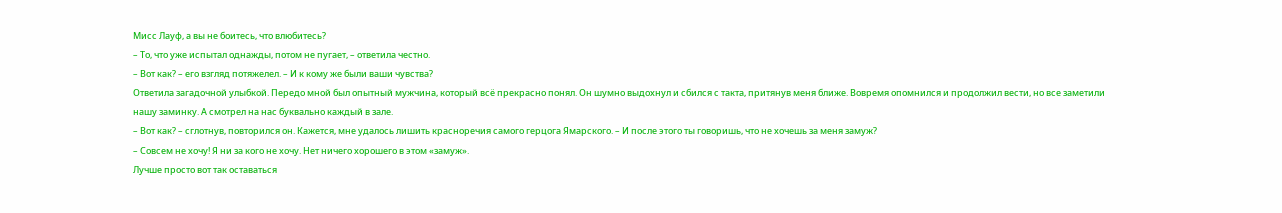Мисс Лауф, а вы не боитесь, что влюбитесь?
– То, что уже испытал однажды, потом не пугает, – ответила честно.
– Вот как? – его взгляд потяжелел. – И к кому же были ваши чувства?
Ответила загадочной улыбкой. Передо мной был опытный мужчина, который всё прекрасно понял. Он шумно выдохнул и сбился с такта, притянув меня ближе. Вовремя опомнился и продолжил вести, но все заметили нашу заминку. А смотрел на нас буквально каждый в зале.
– Вот как? – сглотнув, повторился он. Кажется, мне удалось лишить красноречия самого герцога Ямарского. – И после этого ты говоришь, что не хочешь за меня замуж?
– Совсем не хочу! Я ни за кого не хочу. Нет ничего хорошего в этом «замуж».
Лучше просто вот так оставаться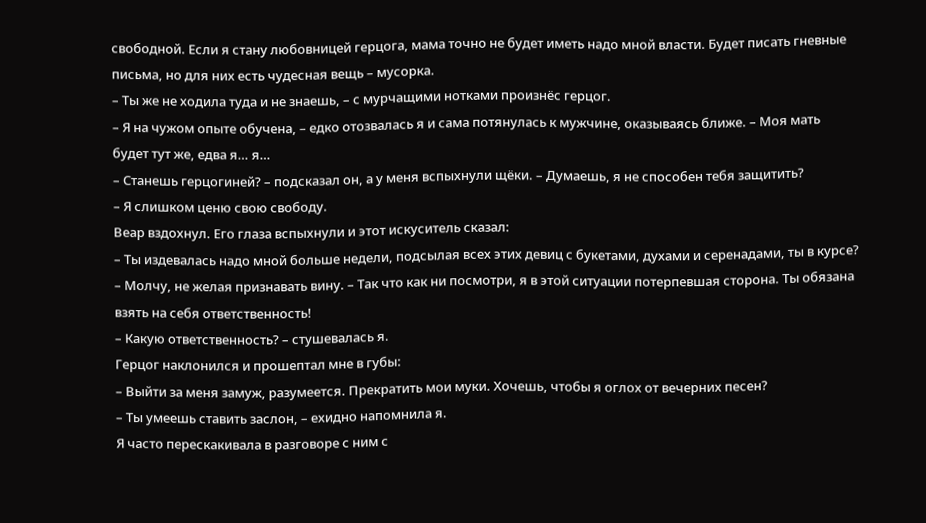свободной. Если я стану любовницей герцога, мама точно не будет иметь надо мной власти. Будет писать гневные письма, но для них есть чудесная вещь – мусорка.
– Ты же не ходила туда и не знаешь, – с мурчащими нотками произнёс герцог.
– Я на чужом опыте обучена, – едко отозвалась я и сама потянулась к мужчине, оказываясь ближе. – Моя мать будет тут же, едва я… я…
– Станешь герцогиней? – подсказал он, а у меня вспыхнули щёки. – Думаешь, я не способен тебя защитить?
– Я слишком ценю свою свободу.
Веар вздохнул. Его глаза вспыхнули и этот искуситель сказал:
– Ты издевалась надо мной больше недели, подсылая всех этих девиц с букетами, духами и серенадами, ты в курсе? – Молчу, не желая признавать вину. – Так что как ни посмотри, я в этой ситуации потерпевшая сторона. Ты обязана взять на себя ответственность!
– Какую ответственность? – стушевалась я.
Герцог наклонился и прошептал мне в губы:
– Выйти за меня замуж, разумеется. Прекратить мои муки. Хочешь, чтобы я оглох от вечерних песен?
– Ты умеешь ставить заслон, – ехидно напомнила я.
Я часто перескакивала в разговоре с ним с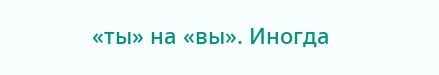«ты» на «вы». Иногда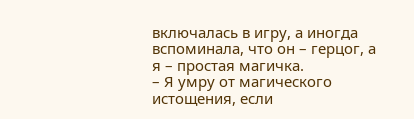включалась в игру, а иногда вспоминала, что он – герцог, а я – простая магичка.
– Я умру от магического истощения, если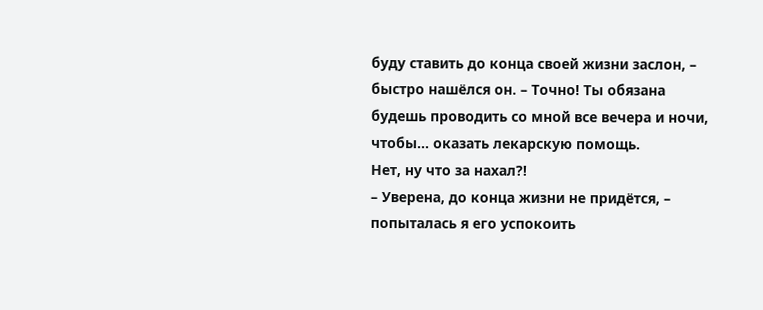буду ставить до конца своей жизни заслон, – быстро нашёлся он. – Точно! Ты обязана будешь проводить со мной все вечера и ночи, чтобы… оказать лекарскую помощь.
Нет, ну что за нахал?!
– Уверена, до конца жизни не придётся, – попыталась я его успокоить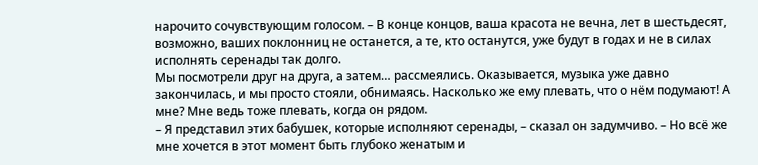нарочито сочувствующим голосом. – В конце концов, ваша красота не вечна, лет в шестьдесят, возможно, ваших поклонниц не останется, а те, кто останутся, уже будут в годах и не в силах исполнять серенады так долго.
Мы посмотрели друг на друга, а затем… рассмеялись. Оказывается, музыка уже давно закончилась, и мы просто стояли, обнимаясь. Насколько же ему плевать, что о нём подумают! А мне? Мне ведь тоже плевать, когда он рядом.
– Я представил этих бабушек, которые исполняют серенады, – сказал он задумчиво. – Но всё же мне хочется в этот момент быть глубоко женатым и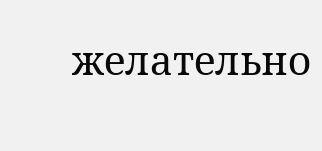желательно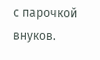с парочкой внуков.